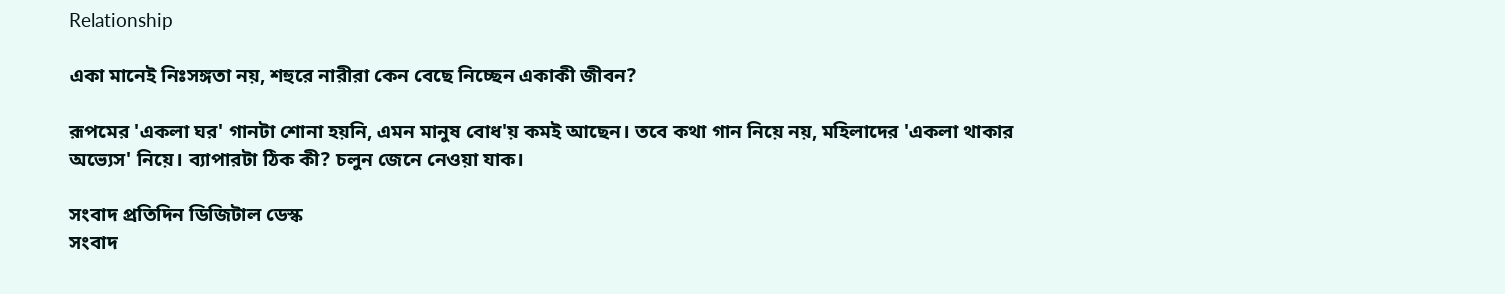Relationship

একা মানেই নিঃসঙ্গতা নয়, শহুরে নারীরা কেন বেছে নিচ্ছেন একাকী জীবন?

রূপমের 'একলা ঘর' গানটা শোনা হয়নি, এমন মানুষ বোধ'য় কমই আছেন। তবে কথা গান নিয়ে নয়, মহিলাদের 'একলা থাকার অভ্যেস' নিয়ে। ব্যাপারটা ঠিক কী? চলুন জেনে নেওয়া যাক।

সংবাদ প্রতিদিন ডিজিটাল ডেস্ক
সংবাদ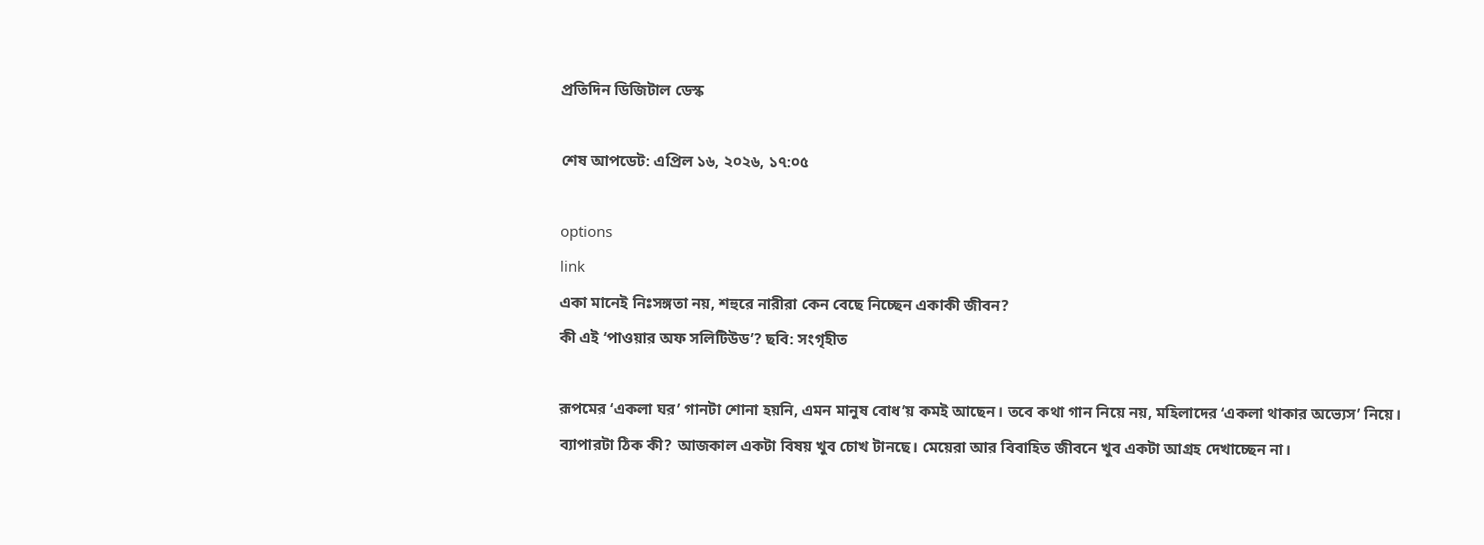প্রতিদিন ডিজিটাল ডেস্ক

শেষ আপডেট: এপ্রিল ১৬, ২০২৬, ১৭:০৫

options
link
একা মানেই নিঃসঙ্গতা নয়, শহুরে নারীরা কেন বেছে নিচ্ছেন একাকী জীবন?
কী এই ‘পাওয়ার অফ সলিটিউড’? ছবি: সংগৃহীত

রূপমের ‘একলা ঘর’ গানটা শোনা হয়নি, এমন মানুষ বোধ’য় কমই আছেন। তবে কথা গান নিয়ে নয়, মহিলাদের ‘একলা থাকার অভ্যেস’ নিয়ে। ব্যাপারটা ঠিক কী? আজকাল একটা বিষয় খুব চোখ টানছে। মেয়েরা আর বিবাহিত জীবনে খুব একটা আগ্রহ দেখাচ্ছেন না।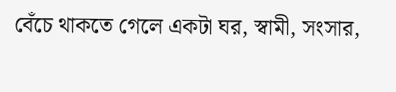বেঁচে থাকতে গেলে একটা ঘর, স্বামী, সংসার,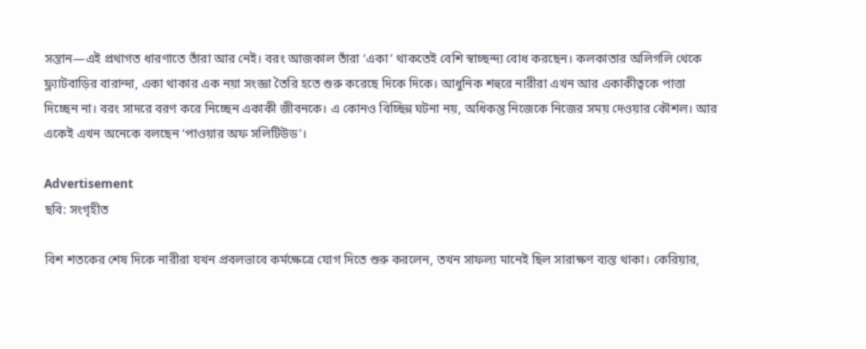সন্তান—এই প্রথাগত ধারণাতে তাঁরা আর নেই। বরং আজকাল তাঁরা ‘একা’ থাকতেই বেশি স্বাচ্ছন্দ্য বোধ করছেন। কলকাতার অলিগলি থেকে ফ্ল্যাটবাড়ির বারান্দা, একা থাকার এক নয়া সংজ্ঞা তৈরি হতে শুরু করেছে দিকে দিকে। আধুনিক শহুরে নারীরা এখন আর একাকীত্বকে পাত্তা দিচ্ছেন না। বরং সাদরে বরণ করে নিচ্ছেন একাকী জীবনকে। এ কোনও বিচ্ছিন্ন ঘটনা নয়, অধিকন্তু নিজেকে নিজের সময় দেওয়ার কৌশল। আর একেই এখন অনেকে বলছেন ‘পাওয়ার অফ সলিটিউড’।

Advertisement
ছবি: সংগৃহীত

বিশ শতকের শেষ দিকে নারীরা যখন প্রবলভাবে কর্মক্ষেত্রে যোগ দিতে শুরু করলেন, তখন সাফল্য মানেই ছিল সারাক্ষণ ব্যস্ত থাকা। কেরিয়ার,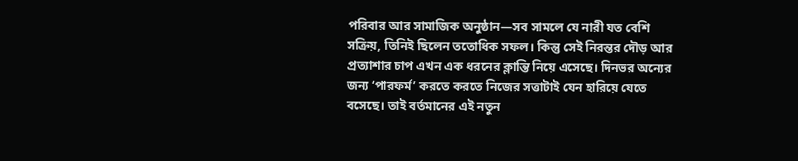পরিবার আর সামাজিক অনুষ্ঠান—সব সামলে যে নারী যত বেশি সক্রিয়, তিনিই ছিলেন ততোধিক সফল। কিন্তু সেই নিরন্তর দৌড় আর প্রত্যাশার চাপ এখন এক ধরনের ক্লান্তি নিয়ে এসেছে। দিনভর অন্যের জন্য ‘পারফর্ম’ করতে করতে নিজের সত্তাটাই যেন হারিয়ে যেতে বসেছে। তাই বর্তমানের এই নতুন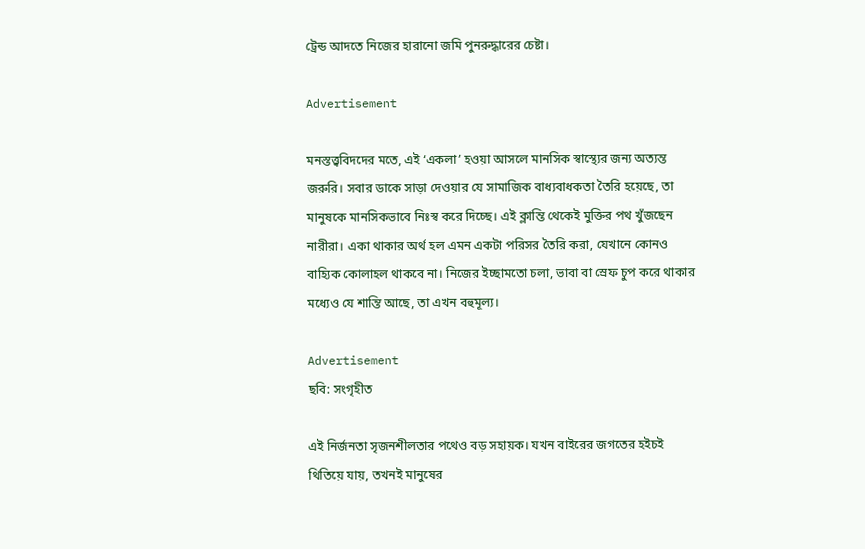ট্রেন্ড আদতে নিজের হারানো জমি পুনরুদ্ধারের চেষ্টা।

Advertisement

মনস্তত্ত্ববিদদের মতে, এই ‘একলা’ হওয়া আসলে মানসিক স্বাস্থ্যের জন্য অত্যন্ত জরুরি। সবার ডাকে সাড়া দেওয়ার যে সামাজিক বাধ্যবাধকতা তৈরি হয়েছে, তা মানুষকে মানসিকভাবে নিঃস্ব করে দিচ্ছে। এই ক্লান্তি থেকেই মুক্তির পথ খুঁজছেন নারীরা। একা থাকার অর্থ হল এমন একটা পরিসর তৈরি করা, যেখানে কোনও বাহ্যিক কোলাহল থাকবে না। নিজের ইচ্ছামতো চলা, ভাবা বা স্রেফ চুপ করে থাকার মধ্যেও যে শান্তি আছে, তা এখন বহুমূল্য।

Advertisement
ছবি: সংগৃহীত

এই নির্জনতা সৃজনশীলতার পথেও বড় সহায়ক। যখন বাইরের জগতের হইচই থিতিয়ে যায়, তখনই মানুষের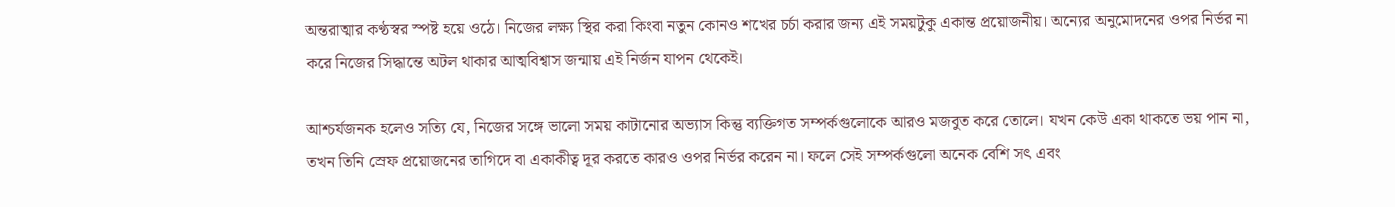অন্তরাত্মার কণ্ঠস্বর স্পষ্ট হয়ে ওঠে। নিজের লক্ষ্য স্থির করা কিংবা নতুন কোনও শখের চর্চা করার জন্য এই সময়টুকু একান্ত প্রয়োজনীয়। অন্যের অনুমোদনের ওপর নির্ভর না করে নিজের সিদ্ধান্তে অটল থাকার আত্মবিশ্বাস জন্মায় এই নির্জন যাপন থেকেই।

আশ্চর্যজনক হলেও সত্যি যে, নিজের সঙ্গে ভালো সময় কাটানোর অভ্যাস কিন্তু ব্যক্তিগত সম্পর্কগুলোকে আরও মজবুত করে তোলে। যখন কেউ একা থাকতে ভয় পান না, তখন তিনি স্রেফ প্রয়োজনের তাগিদে বা একাকীত্ব দূর করতে কারও ওপর নির্ভর করেন না। ফলে সেই সম্পর্কগুলো অনেক বেশি সৎ এবং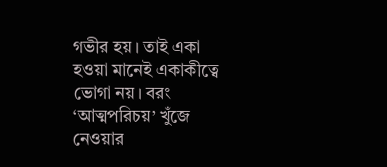গভীর হয়। তাই একা হওয়া মানেই একাকীত্বে ভোগা নয়। বরং ‘আত্মপরিচয়’ খুঁজে নেওয়ার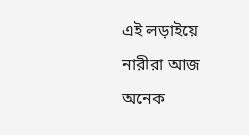এই লড়াইয়ে নারীরা আজ অনেক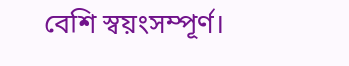বেশি স্বয়ংসম্পূর্ণ।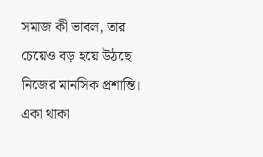সমাজ কী ভাবল, তার চেয়েও বড় হয়ে উঠছে নিজের মানসিক প্রশান্তি। একা থাকা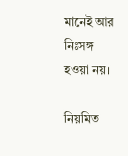মানেই আর নিঃসঙ্গ হওয়া নয়।

নিয়মিত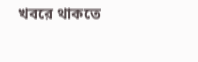খবরে থাকতে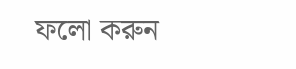ফলো করুন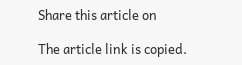Share this article on

The article link is copied.